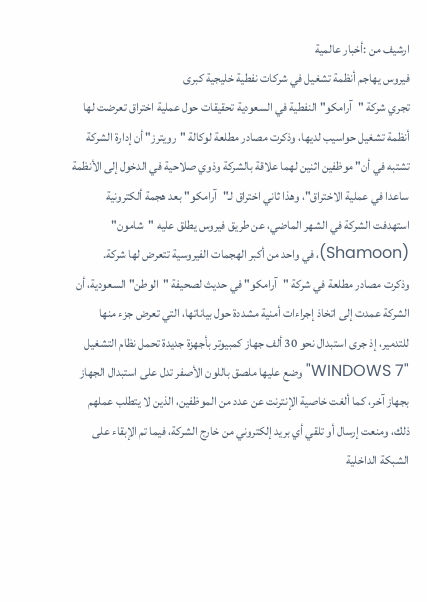ارشيف من :أخبار عالمية
فيروس يهاجم أنظمة تشغيل في شركات نفطية خليجية كبرى
تجري شركة "آرامكو" النفطية في السعودية تحقيقات حول عملية اختراق تعرضت لها أنظمة تشغيل حواسيب لديها، وذكرت مصادر مطلعة لوكالة "رويترز" أن إدارة الشركة تشتبه في أن" موظفين اثنين لهما علاقة بالشركة وذوي صلاحية في الدخول إلى الأنظمة ساعدا في عملية الاختراق"، وهذا ثاني اختراق لـ"آرامكو" بعد هجمة ألكترونية استهدفت الشركة في الشهر الماضي، عن طريق فيروس يطلق عليه "شامون" (Shamoon)، في واحد من أكبر الهجمات الفيروسية تتعرض لها شركة.
وذكرت مصادر مطلعة في شركة "آرامكو" في حديث لصحيفة "الوطن" السعودية، أن الشركة عمدت إلى اتخاذ إجراءات أمنية مشددة حول بياناتها، التي تعرض جزء منها للتدمير، إذ جرى استبدال نحو 30 ألف جهاز كمبيوتر بأجهزة جديدة تحمل نظام التشغيل "WINDOWS 7" وضع عليها ملصق باللون الأصفر تدل على استبدال الجهاز بجهاز آخر، كما ألغت خاصية الإنترنت عن عدد من الموظفين، الذين لا يتطلب عملهم ذلك، ومنعت إرسال أو تلقي أي بريد إلكتروني من خارج الشركة، فيما تم الإبقاء على الشبكة الداخلية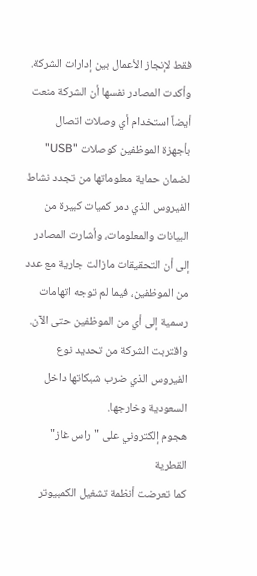فقط لإنجاز الأعمال بين إدارات الشركة.
وأكدت المصادر نفسها أن الشركة منعت أيضاً استخدام أي وصلات اتصال بأجهزة الموظفين كوصلات "USB" لضمان حماية معلوماتها من تجدد نشاط الفيروس الذي دمر كميات كبيرة من البيانات والمعلومات، وأشارت المصادر إلى أن التحقيقات مازالت جارية مع عدد من الموظفين، فيما لم توجه اتهامات رسمية إلى أي من الموظفين حتى الآن. واقتربت الشركة من تحديد نوع الفيروس الذي ضرب شبكاتها داخل السعودية وخارجها.
هجوم إلكتروني على "راس غاز" القطرية
كما تعرضت أنظمة تشغيل الكمبيوتر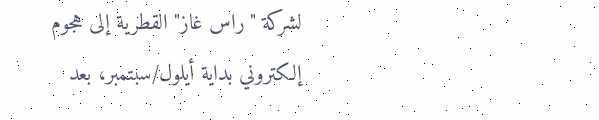لشركة "راس غاز" القطرية إلى هجوم إلكتروني بداية أيلول/سبتمبر، بعد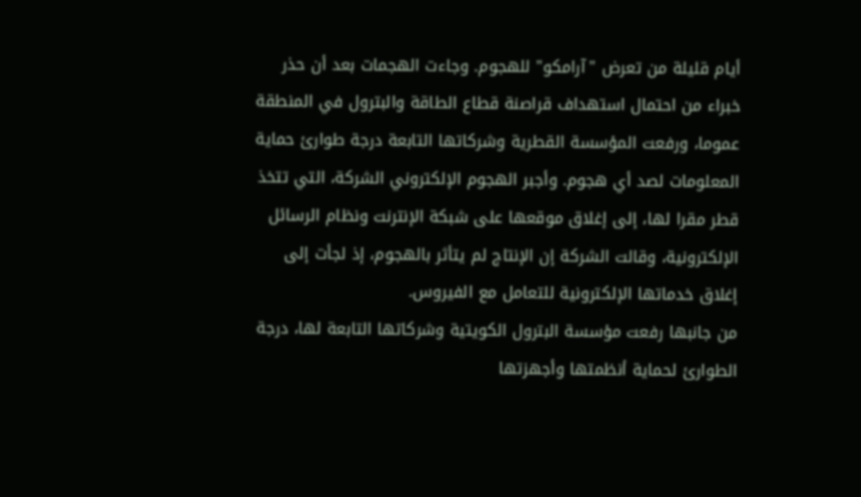أيام قليلة من تعرض "آرامكو" للهجوم. وجاءت الهجمات بعد أن حذر خبراء من احتمال استهداف قراصنة قطاع الطاقة والبترول في المنطقة عموما، ورفعت المؤسسة القطرية وشركاتها التابعة درجة طوارئ حماية المعلومات لصد أي هجوم. وأجبر الهجوم الإلكتروني الشركة، التي تتخذ قطر مقرا لها، إلى إغلاق موقعها على شبكة الإنترنت ونظام الرسائل الإلكترونية، وقالت الشركة إن الإنتاج لم يتأثر بالهجوم، إذ لجأت إلى إغلاق خدماتها الإلكترونية للتعامل مع الفيروس.
من جانبها رفعت مؤسسة البترول الكويتية وشركاتها التابعة لها، درجة الطوارئ لحماية أنظمتها وأجهزتها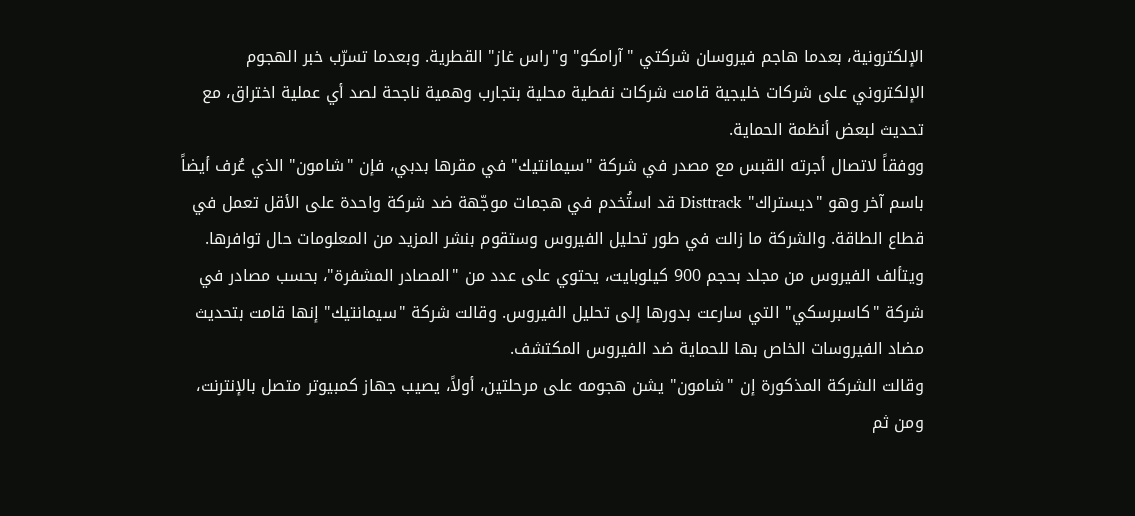الإلكترونية، بعدما هاجم فيروسان شركتي "آرامكو" و"راس غاز" القطرية. وبعدما تسرّب خبر الهجوم الإلكتروني على شركات خليجية قامت شركات نفطية محلية بتجارب وهمية ناجحة لصد أي عملية اختراق، مع تحديث لبعض أنظمة الحماية.
ووفقاً لاتصال أجرته القبس مع مصدر في شركة "سيمانتيك" في مقرها بدبي، فإن "شامون" الذي عُرف أيضاً باسم آخر وهو "ديستراك" Disttrack قد استُخدم في هجمات موجّهة ضد شركة واحدة على الأقل تعمل في قطاع الطاقة. والشركة ما زالت في طور تحليل الفيروس وستقوم بنشر المزيد من المعلومات حال توافرها.
ويتألف الفيروس من مجلد بحجم 900 كيلوبايت، يحتوي على عدد من "المصادر المشفرة"، بحسب مصادر في شركة "كاسبرسكي" التي سارعت بدورها إلى تحليل الفيروس. وقالت شركة "سيمانتيك" إنها قامت بتحديث مضاد الفيروسات الخاص بها للحماية ضد الفيروس المكتشف.
وقالت الشركة المذكورة إن "شامون" يشن هجومه على مرحلتين، أولاً، يصيب جهاز كمبيوتر متصل بالإنترنت، ومن ثم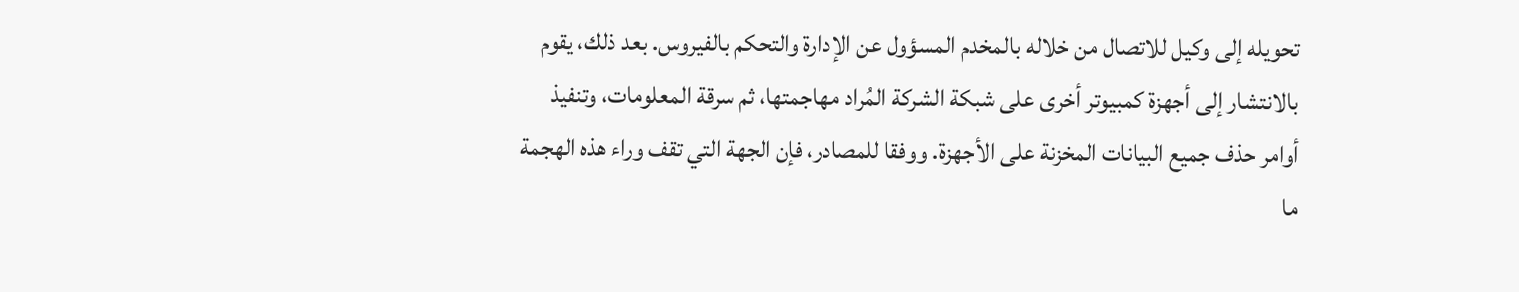تحويله إلى وكيل للاتصال من خلاله بالمخدم المسؤول عن الإدارة والتحكم بالفيروس. بعد ذلك، يقوم بالانتشار إلى أجهزة كمبيوتر أخرى على شبكة الشركة المُراد مهاجمتها، ثم سرقة المعلومات، وتنفيذ أوامر حذف جميع البيانات المخزنة على الأجهزة. ووفقا للمصادر، فإن الجهة التي تقف وراء هذه الهجمة ما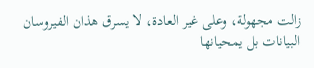زالت مجهولة، وعلى غير العادة، لا يسرق هذان الفيروسان البيانات بل يمحيانها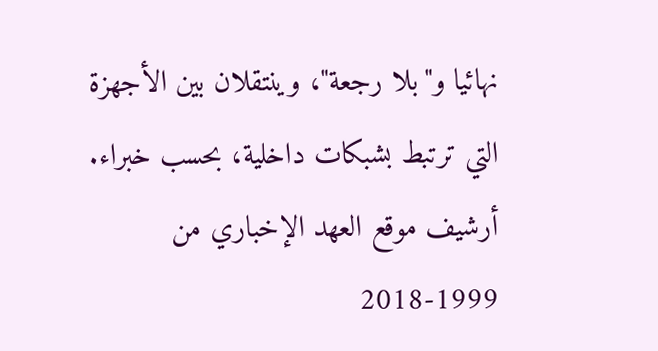نهائيا و"بلا رجعة"، وينتقلان بين الأجهزة التي ترتبط بشبكات داخلية، بحسب خبراء.
أرشيف موقع العهد الإخباري من 1999-2018